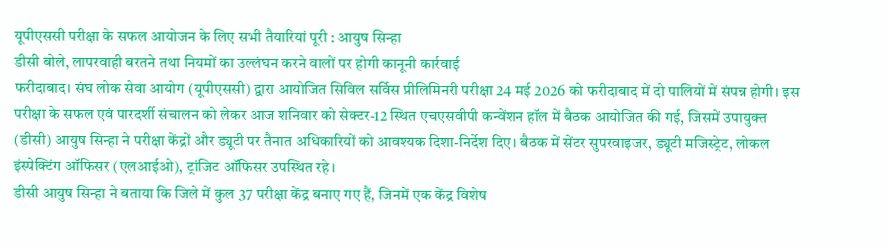यूपीएससी परीक्षा के सफल आयोजन के लिए सभी तैयारियां पूरी : आयुष सिन्हा
डीसी बोले, लापरवाही बरतने तथा नियमों का उल्लंघन करने वालों पर होगी कानूनी कार्रवाई
फरीदाबाद। संघ लोक सेवा आयोग (यूपीएससी) द्वारा आयोजित सिविल सर्विस प्रीलिमिनरी परीक्षा 24 मई 2026 को फरीदाबाद में दो पालियों में संपन्न होगी। इस परीक्षा के सफल एवं पारदर्शी संचालन को लेकर आज शनिवार को सेक्टर-12 स्थित एचएसवीपी कन्वेंशन हॉल में बैठक आयोजित की गई, जिसमें उपायुक्त (डीसी) आयुष सिन्हा ने परीक्षा केंद्रों और ड्यूटी पर तैनात अधिकारियों को आवश्यक दिशा-निर्देश दिए। बैठक में सेंटर सुपरवाइजर, ड्यूटी मजिस्ट्रेट, लोकल इंस्पेक्टिंग ऑफिसर (एलआईओ), ट्रांजिट ऑफिसर उपस्थित रहे।
डीसी आयुष सिन्हा ने बताया कि जिले में कुल 37 परीक्षा केंद्र बनाए गए हैं, जिनमें एक केंद्र विशेष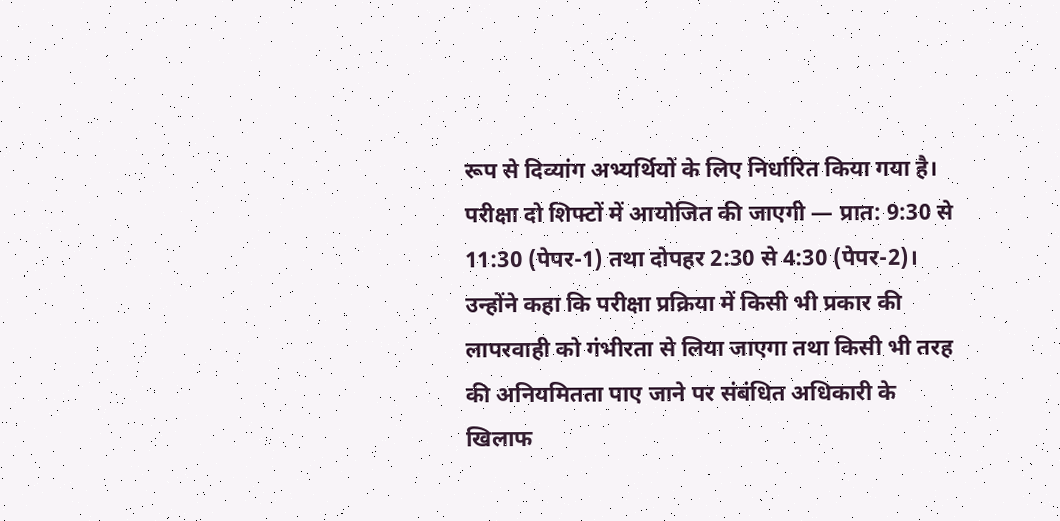रूप से दिव्यांग अभ्यर्थियों के लिए निर्धारित किया गया है। परीक्षा दो शिफ्टों में आयोजित की जाएगी — प्रात: 9:30 से 11:30 (पेपर-1) तथा दोपहर 2:30 से 4:30 (पेपर-2)। उन्होंने कहा कि परीक्षा प्रक्रिया में किसी भी प्रकार की लापरवाही को गंभीरता से लिया जाएगा तथा किसी भी तरह की अनियमितता पाए जाने पर संबंधित अधिकारी के खिलाफ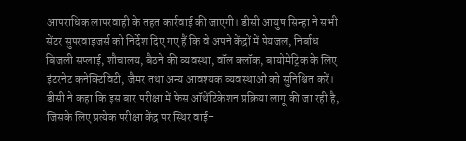आपराधिक लापरवाही के तहत कार्रवाई की जाएगी। डीसी आयुष सिन्हा ने सभी सेंटर सुपरवाइजर्स को निर्देश दिए गए हैं कि वे अपने केंद्रों में पेयजल, निर्बाध बिजली सप्लाई, शौचालय, बैठने की व्यवस्था, वॉल क्लॉक, बायोमेट्रिक के लिए इंटरनेट कनेक्टिविटी, जैमर तथा अन्य आवश्यक व्यवस्थाओं को सुनिश्चित करें।
डीसी ने कहा कि इस बार परीक्षा में फेस ऑथेंटिकेशन प्रक्रिया लागू की जा रही है, जिसके लिए प्रत्येक परीक्षा केंद्र पर स्थिर वाई-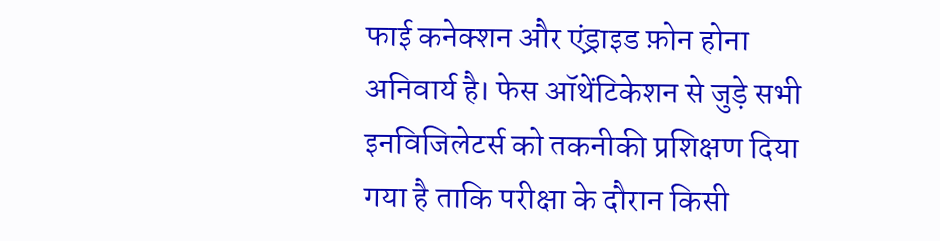फाई कनेक्शन और एंड्राइड फ़ोन होना अनिवार्य है। फेस ऑथेंटिकेशन से जुड़े सभी इनविजिलेटर्स को तकनीकी प्रशिक्षण दिया गया है ताकि परीक्षा के दौरान किसी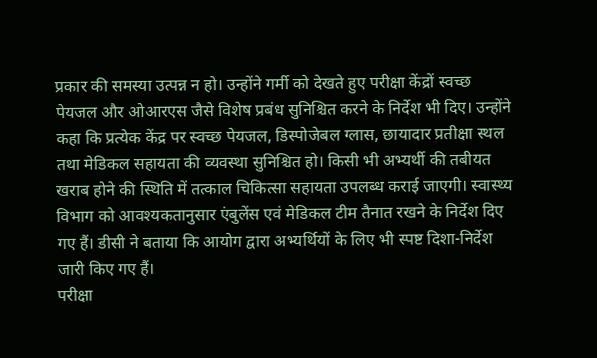प्रकार की समस्या उत्पन्न न हो। उन्होंने गर्मी को देखते हुए परीक्षा केंद्रों स्वच्छ पेयजल और ओआरएस जैसे विशेष प्रबंध सुनिश्चित करने के निर्देश भी दिए। उन्होंने कहा कि प्रत्येक केंद्र पर स्वच्छ पेयजल, डिस्पोजेबल ग्लास, छायादार प्रतीक्षा स्थल तथा मेडिकल सहायता की व्यवस्था सुनिश्चित हो। किसी भी अभ्यर्थी की तबीयत खराब होने की स्थिति में तत्काल चिकित्सा सहायता उपलब्ध कराई जाएगी। स्वास्थ्य विभाग को आवश्यकतानुसार एंबुलेंस एवं मेडिकल टीम तैनात रखने के निर्देश दिए गए हैं। डीसी ने बताया कि आयोग द्वारा अभ्यर्थियों के लिए भी स्पष्ट दिशा-निर्देश जारी किए गए हैं।
परीक्षा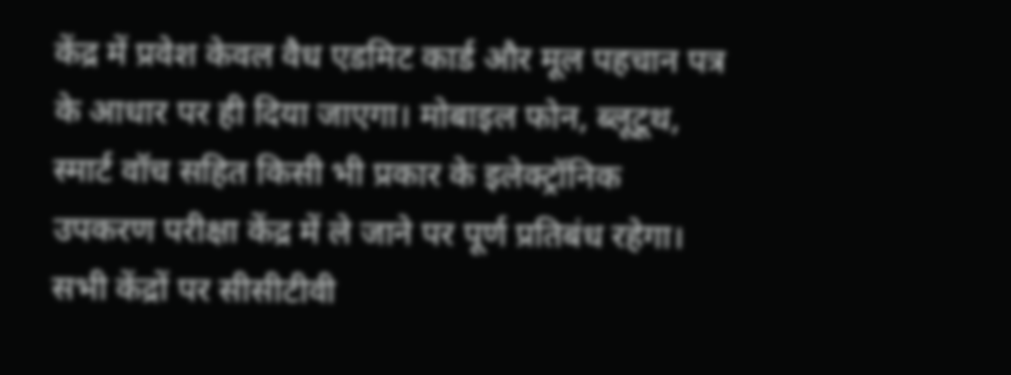केंद्र में प्रवेश केवल वैध एडमिट कार्ड और मूल पहचान पत्र के आधार पर ही दिया जाएगा। मोबाइल फोन, ब्लूटूथ, स्मार्ट वॉच सहित किसी भी प्रकार के इलेक्ट्रॉनिक उपकरण परीक्षा केंद्र में ले जाने पर पूर्ण प्रतिबंध रहेगा। सभी केंद्रों पर सीसीटीवी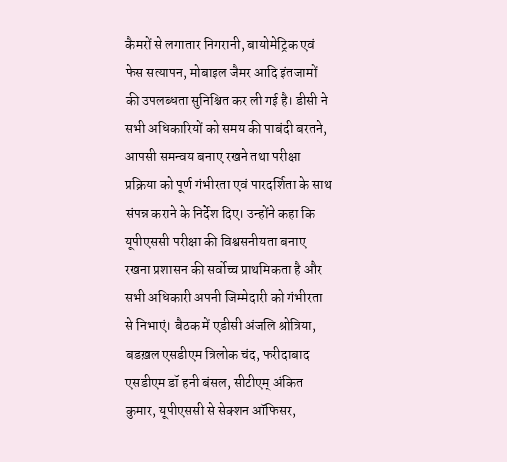कैमरों से लगातार निगरानी, बायोमेट्रिक एवं फेस सत्यापन, मोबाइल जैमर आदि इंतजामों की उपलब्धता सुनिश्चित कर ली गई है। डीसी ने सभी अधिकारियों को समय की पाबंदी बरतने, आपसी समन्वय बनाए रखने तथा परीक्षा प्रक्रिया को पूर्ण गंभीरता एवं पारदर्शिता के साथ संपन्न कराने के निर्देश दिए। उन्होंने कहा कि यूपीएससी परीक्षा की विश्वसनीयता बनाए रखना प्रशासन की सर्वोच्च प्राथमिकता है और सभी अधिकारी अपनी जिम्मेदारी को गंभीरता से निभाएं। बैठक में एडीसी अंजलि श्रोत्रिया, बडख़ल एसडीएम त्रिलोक चंद, फरीदाबाद एसडीएम डॉ हनी बंसल, सीटीएम् अंकित कुमार, यूपीएससी से सेक्शन ऑफिसर,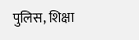पुलिस, शिक्षा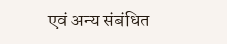एवं अन्य संबंधित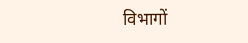विभागों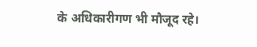के अधिकारीगण भी मौजूद रहे।